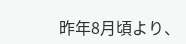昨年8月頃より、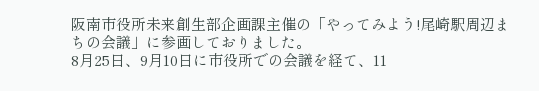阪南市役所未来創生部企画課主催の「やってみよう!尾崎駅周辺まちの会議」に参画しておりました。
8月25日、9月10日に市役所での会議を経て、11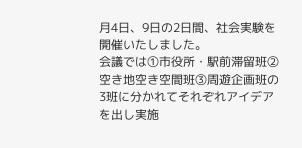月4日、9日の2日間、社会実験を開催いたしました。
会議では①市役所・駅前滞留班②空き地空き空間班③周遊企画班の3班に分かれてそれぞれアイデアを出し実施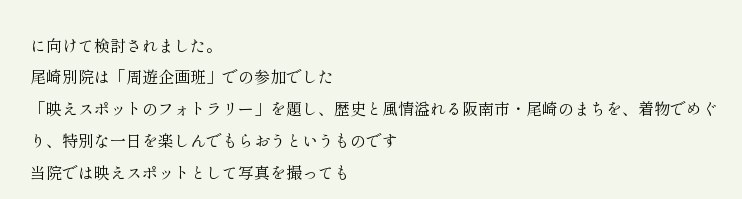に向けて検討されました。
尾崎別院は「周遊企画班」での参加でした
「映えスポットのフォトラリー」を題し、歴史と風情溢れる阪南市・尾崎のまちを、着物でめぐり、特別な一日を楽しんでもらおうというものです
当院では映えスポットとして写真を撮っても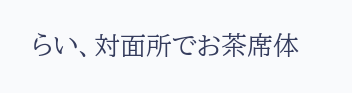らい、対面所でお茶席体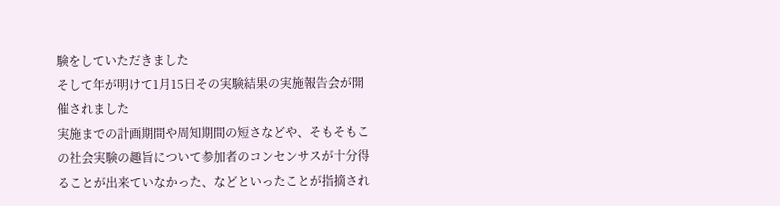験をしていただきました
そして年が明けて1月15日その実験結果の実施報告会が開催されました
実施までの計画期間や周知期間の短さなどや、そもそもこの社会実験の趣旨について参加者のコンセンサスが十分得ることが出来ていなかった、などといったことが指摘され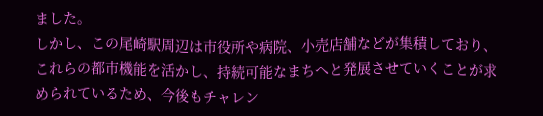ました。
しかし、この尾崎駅周辺は市役所や病院、小売店舗などが集積しており、これらの都市機能を活かし、持続可能なまちへと発展させていくことが求められているため、今後もチャレン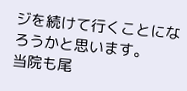ジを続けて行くことになろうかと思います。
当院も尾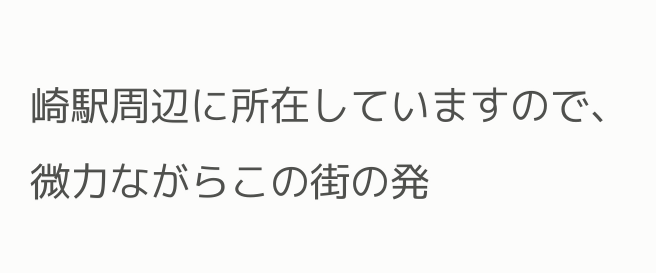崎駅周辺に所在していますので、微力ながらこの街の発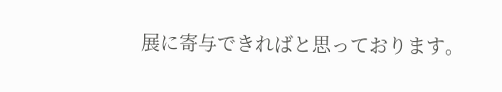展に寄与できればと思っております。